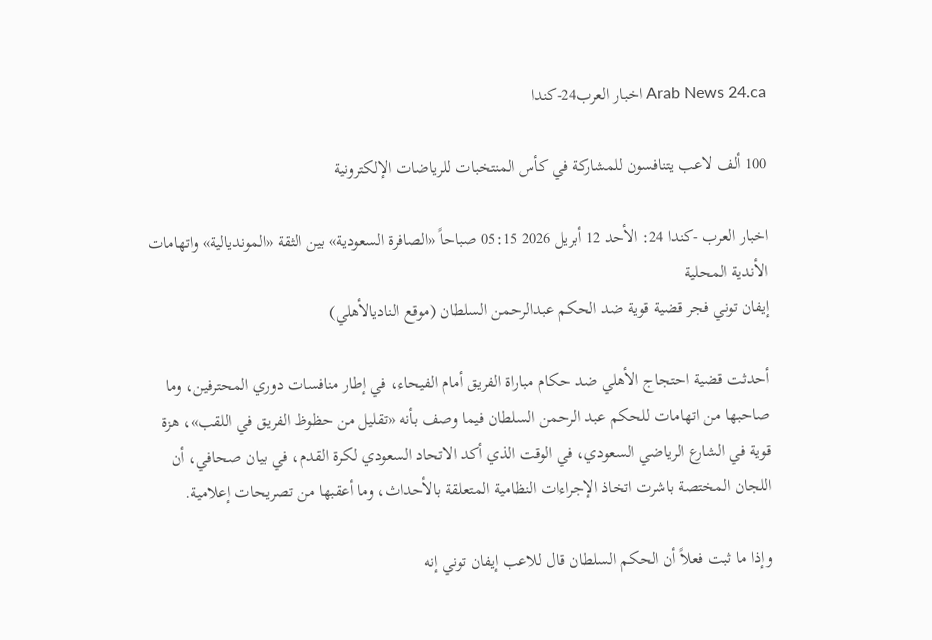Arab News 24.ca اخبار العرب24-كندا

100 ألف لاعب يتنافسون للمشاركة في كأس المنتخبات للرياضات الإلكترونية

اخبار العرب -كندا 24: الأحد 12 أبريل 2026 05:15 صباحاً «الصافرة السعودية» بين الثقة «المونديالية» واتهامات الأندية المحلية
إيفان توني فجر قضية قوية ضد الحكم عبدالرحمن السلطان (موقع الناديالأهلي)

أحدثت قضية احتجاج الأهلي ضد حكام مباراة الفريق أمام الفيحاء، في إطار منافسات دوري المحترفين، وما صاحبها من اتهامات للحكم عبد الرحمن السلطان فيما وصف بأنه «تقليل من حظوظ الفريق في اللقب»، هزة قوية في الشارع الرياضي السعودي، في الوقت الذي أكد الاتحاد السعودي لكرة القدم، في بيان صحافي، أن اللجان المختصة باشرت اتخاذ الإجراءات النظامية المتعلقة بالأحداث، وما أعقبها من تصريحات إعلامية.

وإذا ما ثبت فعلاً أن الحكم السلطان قال للاعب إيفان توني إنه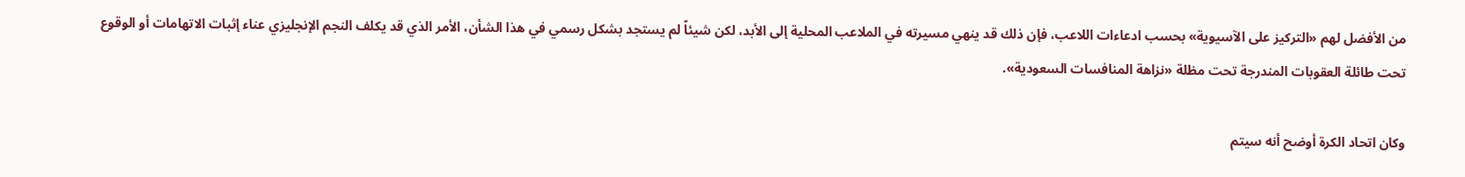من الأفضل لهم «التركيز على الآسيوية» بحسب ادعاءات اللاعب، فإن ذلك قد ينهي مسيرته في الملاعب المحلية إلى الأبد، لكن شيئاً لم يستجد بشكل رسمي في هذا الشأن، الأمر الذي قد يكلف النجم الإنجليزي عناء إثبات الاتهامات أو الوقوع تحت طائلة العقوبات المندرجة تحت مظلة «نزاهة المنافسات السعودية».

وكان اتحاد الكرة أوضح أنه سيتم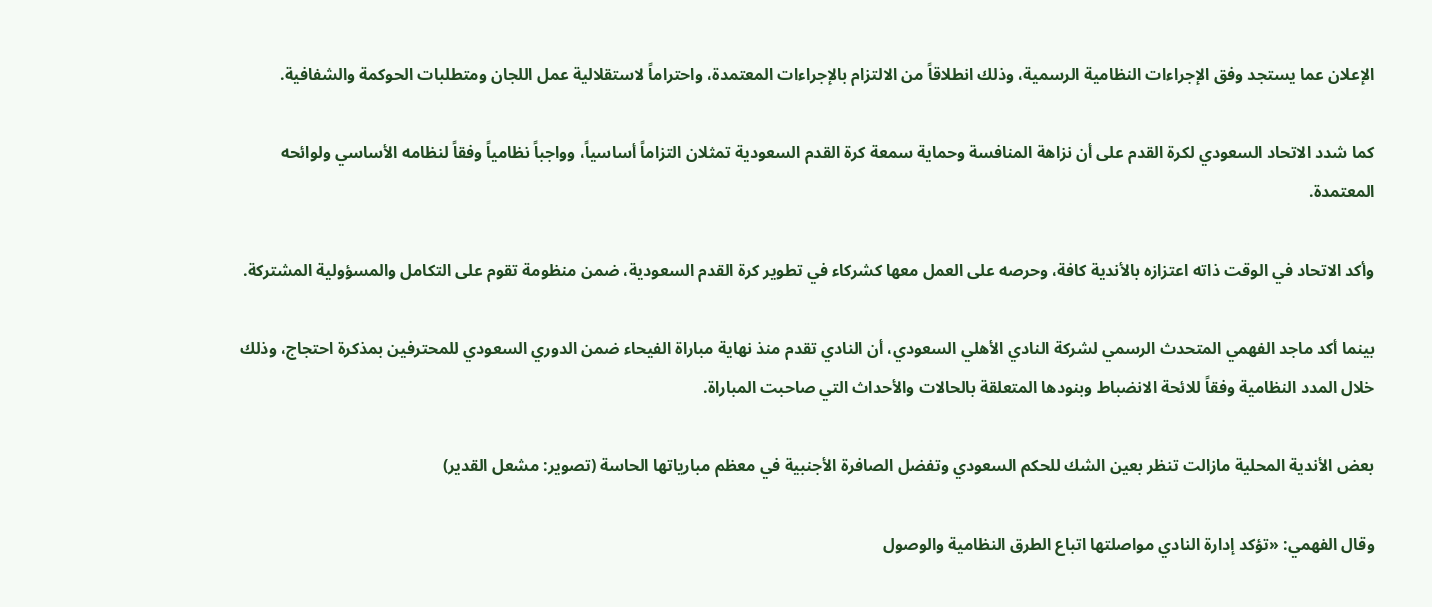الإعلان عما يستجد وفق الإجراءات النظامية الرسمية، وذلك انطلاقاً من الالتزام بالإجراءات المعتمدة، واحتراماً لاستقلالية عمل اللجان ومتطلبات الحوكمة والشفافية.

كما شدد الاتحاد السعودي لكرة القدم على أن نزاهة المنافسة وحماية سمعة كرة القدم السعودية تمثلان التزاماً أساسياً، وواجباً نظامياً وفقاً لنظامه الأساسي ولوائحه المعتمدة.

وأكد الاتحاد في الوقت ذاته اعتزازه بالأندية كافة، وحرصه على العمل معها كشركاء في تطوير كرة القدم السعودية، ضمن منظومة تقوم على التكامل والمسؤولية المشتركة.

بينما أكد ماجد الفهمي المتحدث الرسمي لشركة النادي الأهلي السعودي، أن النادي تقدم منذ نهاية مباراة الفيحاء ضمن الدوري السعودي للمحترفين بمذكرة احتجاج، وذلك خلال المدد النظامية وفقاً للائحة الانضباط وبنودها المتعلقة بالحالات والأحداث التي صاحبت المباراة.

بعض الأندية المحلية مازالت تنظر بعين الشك للحكم السعودي وتفضل الصافرة الأجنبية في معظم مبارياتها الحاسة (تصوير: مشعل القدير)

وقال الفهمي: «تؤكد إدارة النادي مواصلتها اتباع الطرق النظامية والوصول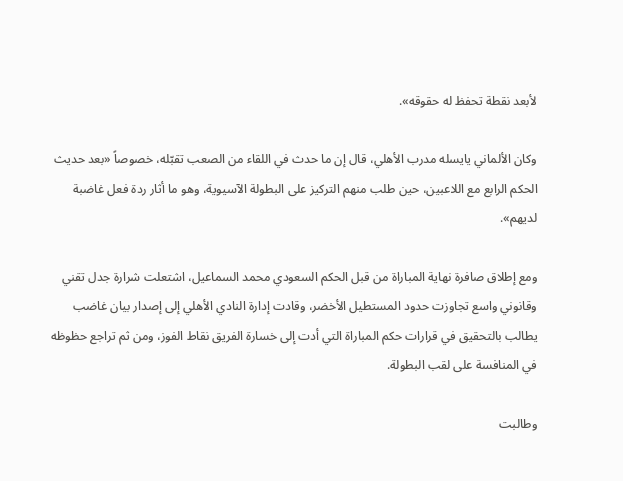لأبعد نقطة تحفظ له حقوقه».

وكان الألماني يايسله مدرب الأهلي، قال إن ما حدث في اللقاء من الصعب تقبّله، خصوصاً «بعد حديث الحكم الرابع مع اللاعبين، حين طلب منهم التركيز على البطولة الآسيوية، وهو ما أثار ردة فعل غاضبة لديهم».

ومع إطلاق صافرة نهاية المباراة من قبل الحكم السعودي محمد السماعيل، اشتعلت شرارة جدل تقني وقانوني واسع تجاوزت حدود المستطيل الأخضر، وقادت إدارة النادي الأهلي إلى إصدار بيان غاضب يطالب بالتحقيق في قرارات حكم المباراة التي أدت إلى خسارة الفريق نقاط الفوز، ومن ثم تراجع حظوظه في المنافسة على لقب البطولة.

وطالبت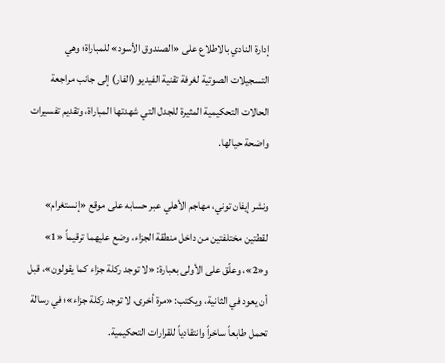إدارة النادي بالاطلاع على «الصندوق الأسود» للمباراة؛ وهي التسجيلات الصوتية لغرفة تقنية الفيديو (الفار) إلى جانب مراجعة الحالات التحكيمية المثيرة للجدل التي شهدتها المباراة، وتقديم تفسيرات واضحة حيالها.

ونشر إيفان توني، مهاجم الأهلي عبر حسابه على موقع «إنستغرام» لقطتين مختلفتين من داخل منطقة الجزاء، وضع عليهما ترقيماً «1» و«2»، وعلّق على الأولى بعبارة: «لا توجد ركلة جزاء كما يقولون»، قبل أن يعود في الثانية، ويكتب: «مرة أخرى، لا توجد ركلة جزاء»؛ في رسالة تحمل طابعاً ساخراً وانتقادياً للقرارات التحكيمية.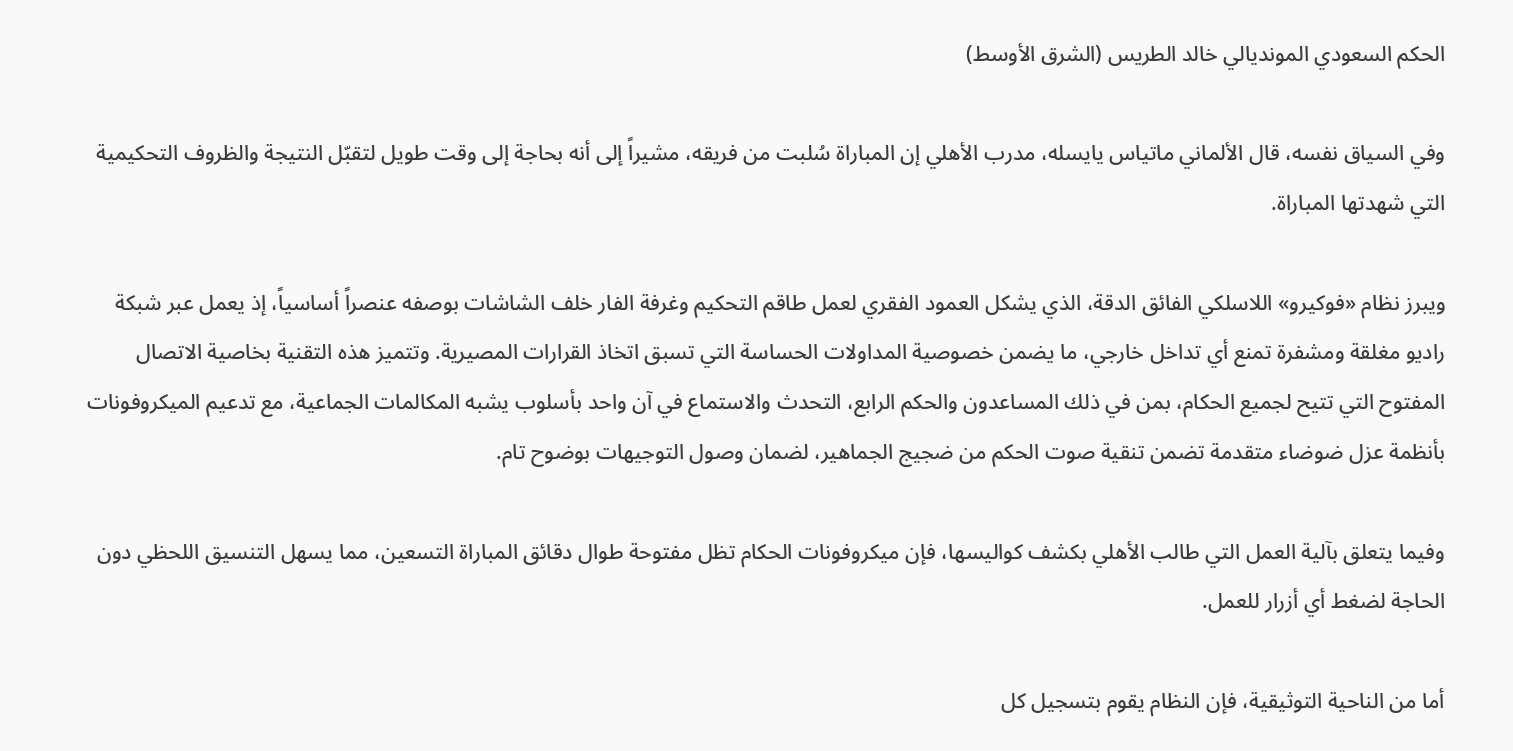الحكم السعودي المونديالي خالد الطريس (الشرق الأوسط)

وفي السياق نفسه، قال الألماني ماتياس يايسله، مدرب الأهلي إن المباراة سُلبت من فريقه، مشيراً إلى أنه بحاجة إلى وقت طويل لتقبّل النتيجة والظروف التحكيمية التي شهدتها المباراة.

ويبرز نظام «فوكيرو» اللاسلكي الفائق الدقة، الذي يشكل العمود الفقري لعمل طاقم التحكيم وغرفة الفار خلف الشاشات بوصفه عنصراً أساسياً، إذ يعمل عبر شبكة راديو مغلقة ومشفرة تمنع أي تداخل خارجي، ما يضمن خصوصية المداولات الحساسة التي تسبق اتخاذ القرارات المصيرية. وتتميز هذه التقنية بخاصية الاتصال المفتوح التي تتيح لجميع الحكام، بمن في ذلك المساعدون والحكم الرابع، التحدث والاستماع في آن واحد بأسلوب يشبه المكالمات الجماعية، مع تدعيم الميكروفونات بأنظمة عزل ضوضاء متقدمة تضمن تنقية صوت الحكم من ضجيج الجماهير، لضمان وصول التوجيهات بوضوح تام.

وفيما يتعلق بآلية العمل التي طالب الأهلي بكشف كواليسها، فإن ميكروفونات الحكام تظل مفتوحة طوال دقائق المباراة التسعين، مما يسهل التنسيق اللحظي دون الحاجة لضغط أي أزرار للعمل.

أما من الناحية التوثيقية، فإن النظام يقوم بتسجيل كل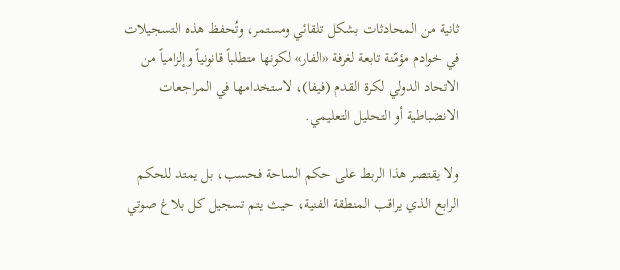ثانية من المحادثات بشكل تلقائي ومستمر، وتُحفظ هذه التسجيلات في خوادم مؤمّنة تابعة لغرفة «الفار» لكونها متطلباً قانونياً وإلزامياً من الاتحاد الدولي لكرة القدم (فيفا)، لاستخدامها في المراجعات الانضباطية أو التحليل التعليمي.

ولا يقتصر هذا الربط على حكم الساحة فحسب، بل يمتد للحكم الرابع الذي يراقب المنطقة الفنية، حيث يتم تسجيل كل بلاغ صوتي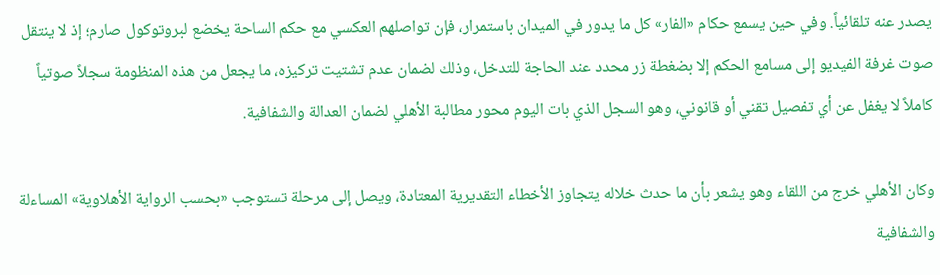يصدر عنه تلقائياً. وفي حين يسمع حكام «الفار» كل ما يدور في الميدان باستمرار، فإن تواصلهم العكسي مع حكم الساحة يخضع لبروتوكول صارم؛ إذ لا ينتقل صوت غرفة الفيديو إلى مسامع الحكم إلا بضغطة زر محدد عند الحاجة للتدخل، وذلك لضمان عدم تشتيت تركيزه، ما يجعل من هذه المنظومة سجلاً صوتياً كاملاً لا يغفل عن أي تفصيل تقني أو قانوني، وهو السجل الذي بات اليوم محور مطالبة الأهلي لضمان العدالة والشفافية.

وكان الأهلي خرج من اللقاء وهو يشعر بأن ما حدث خلاله يتجاوز الأخطاء التقديرية المعتادة، ويصل إلى مرحلة تستوجب «بحسب الرواية الأهلاوية» المساءلة والشفافية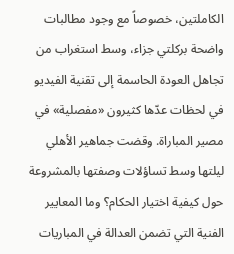الكاملتين، خصوصاً مع وجود مطالبات واضحة بركلتي جزاء، وسط استغراب من تجاهل العودة الحاسمة إلى تقنية الفيديو في لحظات عدّها كثيرون «مفصلية» في مصير المباراة. وقضت جماهير الأهلي ليلتها وسط تساؤلات وصفتها بالمشروعة حول كيفية اختيار الحكام؟ وما المعايير الفنية التي تضمن العدالة في المباريات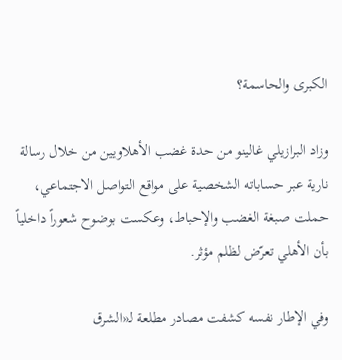الكبرى والحاسمة؟

وزاد البرازيلي غالينو من حدة غضب الأهلاويين من خلال رسالة نارية عبر حساباته الشخصية على مواقع التواصل الاجتماعي، حملت صبغة الغضب والإحباط، وعكست بوضوح شعوراً داخلياً بأن الأهلي تعرّض لظلم مؤثر.

وفي الإطار نفسه كشفت مصادر مطلعة لـ«الشرق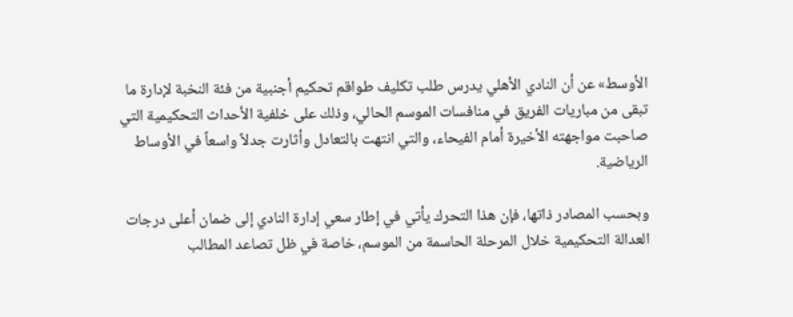الأوسط» عن أن النادي الأهلي يدرس طلب تكليف طواقم تحكيم أجنبية من فئة النخبة لإدارة ما تبقى من مباريات الفريق في منافسات الموسم الحالي، وذلك على خلفية الأحداث التحكيمية التي صاحبت مواجهته الأخيرة أمام الفيحاء، والتي انتهت بالتعادل وأثارت جدلاً واسعاً في الأوساط الرياضية.

وبحسب المصادر ذاتها، فإن هذا التحرك يأتي في إطار سعي إدارة النادي إلى ضمان أعلى درجات العدالة التحكيمية خلال المرحلة الحاسمة من الموسم، خاصة في ظل تصاعد المطالب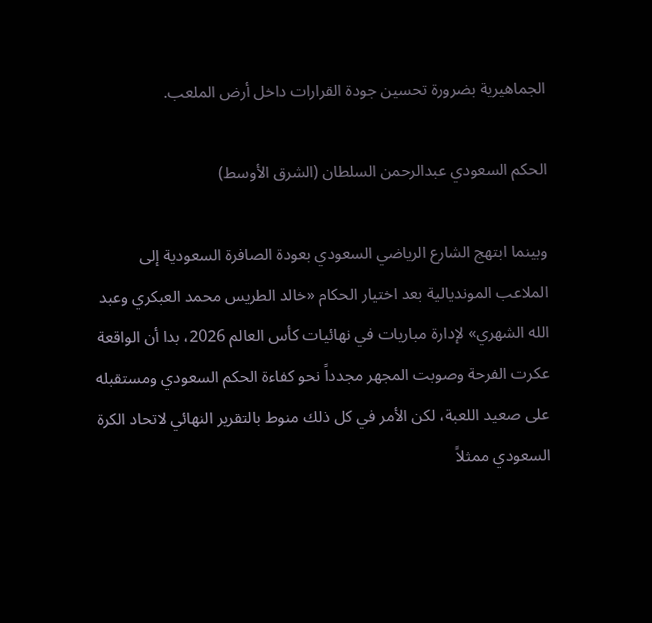الجماهيرية بضرورة تحسين جودة القرارات داخل أرض الملعب.

الحكم السعودي عبدالرحمن السلطان (الشرق الأوسط)

وبينما ابتهج الشارع الرياضي السعودي بعودة الصافرة السعودية إلى الملاعب المونديالية بعد اختيار الحكام «خالد الطريس محمد العبكري وعبد الله الشهري» لإدارة مباريات في نهائيات كأس العالم 2026، بدا أن الواقعة عكرت الفرحة وصوبت المجهر مجدداً نحو كفاءة الحكم السعودي ومستقبله على صعيد اللعبة، لكن الأمر في كل ذلك منوط بالتقرير النهائي لاتحاد الكرة السعودي ممثلاً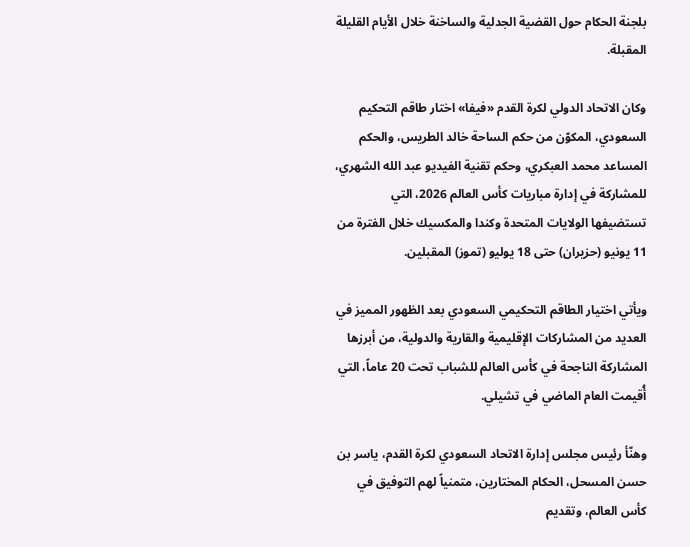بلجنة الحكام حول القضية الجدلية والساخنة خلال الأيام القليلة المقبلة.

وكان الاتحاد الدولي لكرة القدم «فيفا» اختار طاقم التحكيم السعودي، المكوّن من حكم الساحة خالد الطريس، والحكم المساعد محمد العبكري، وحكم تقنية الفيديو عبد الله الشهري، للمشاركة في إدارة مباريات كأس العالم 2026، التي تستضيفها الولايات المتحدة وكندا والمكسيك خلال الفترة من 11 يونيو (حزيران) حتى 18 يوليو (تموز) المقبلين.

ويأتي اختيار الطاقم التحكيمي السعودي بعد الظهور المميز في العديد من المشاركات الإقليمية والقارية والدولية، من أبرزها المشاركة الناجحة في كأس العالم للشباب تحت 20 عاماً، التي أُقيمت العام الماضي في تشيلي.

وهنّأ رئيس مجلس إدارة الاتحاد السعودي لكرة القدم، ياسر بن حسن المسحل، الحكام المختارين، متمنياً لهم التوفيق في كأس العالم، وتقديم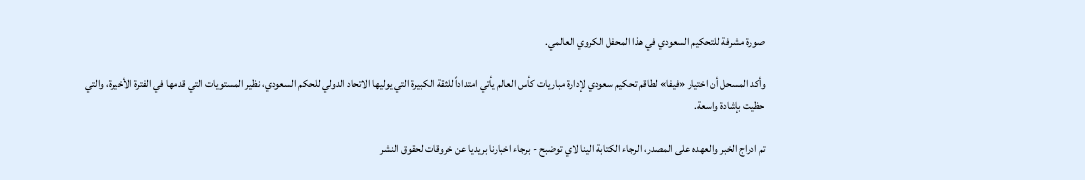صورة مشرفة للتحكيم السعودي في هذا المحفل الكروي العالمي.

وأكد المسحل أن اختيار «فيفا» لطاقم تحكيم سعودي لإدارة مباريات كأس العالم يأتي امتداداً للثقة الكبيرة التي يوليها الاتحاد الدولي للحكم السعودي، نظير المستويات التي قدمها في الفترة الأخيرة، والتي حظيت بإشادة واسعة.

تم ادراج الخبر والعهده على المصدر، الرجاء الكتابة الينا لاي توضبح - برجاء اخبارنا بريديا عن خروقات لحقوق النشر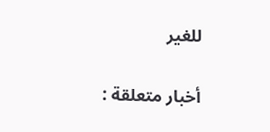للغير

أخبار متعلقة :